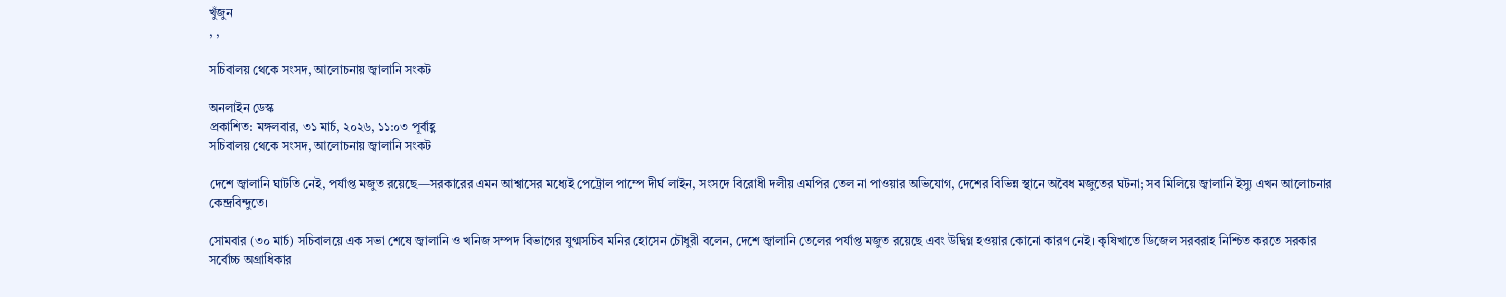খুঁজুন
, ,

সচিবালয় থেকে সংসদ, আলোচনায় জ্বালানি সংকট

অনলাইন ডেস্ক
প্রকাশিত: মঙ্গলবার, ৩১ মার্চ, ২০২৬, ১১:০৩ পূর্বাহ্ণ
সচিবালয় থেকে সংসদ, আলোচনায় জ্বালানি সংকট

দেশে জ্বালানি ঘাটতি নেই, পর্যাপ্ত মজুত রয়েছে—সরকারের এমন আশ্বাসের মধ্যেই পেট্রোল পাম্পে দীর্ঘ লাইন, সংসদে বিরোধী দলীয় এমপির তেল না পাওয়ার অভিযোগ, দেশের বিভিন্ন স্থানে অবৈধ মজুতের ঘটনা; সব মিলিয়ে জ্বালানি ইস্যু এখন আলোচনার কেন্দ্রবিন্দুতে।

সোমবার (৩০ মার্চ) সচিবালয়ে এক সভা শেষে জ্বালানি ও খনিজ সম্পদ বিভাগের যুগ্মসচিব মনির হোসেন চৌধুরী বলেন, দেশে জ্বালানি তেলের পর্যাপ্ত মজুত রয়েছে এবং উদ্বিগ্ন হওয়ার কোনো কারণ নেই। কৃষিখাতে ডিজেল সরবরাহ নিশ্চিত করতে সরকার সর্বোচ্চ অগ্রাধিকার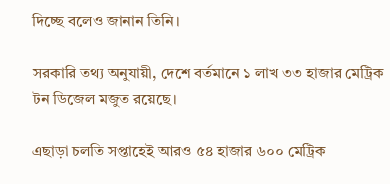দিচ্ছে বলেও জানান তিনি।

সরকারি তথ্য অনুযায়ী, দেশে বর্তমানে ১ লাখ ৩৩ হাজার মেট্রিক টন ডিজেল মজুত রয়েছে।

এছাড়া চলতি সপ্তাহেই আরও ৫৪ হাজার ৬০০ মেট্রিক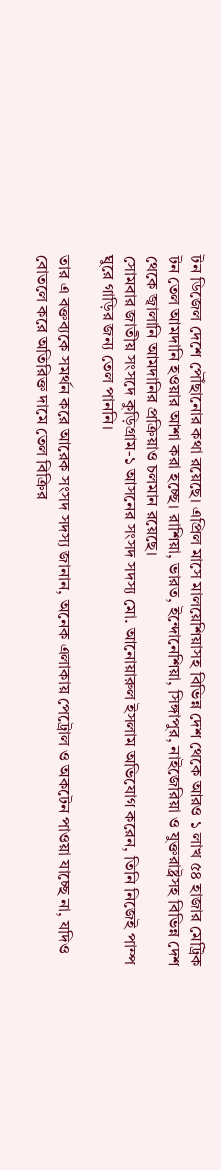টন ডিজেল দেশে পৌঁছানোর কথা রয়েছে। এপ্রিল মাসে মালয়েশিয়াসহ বিভিন্ন দেশ থেকে আরও ১ লাখ ৫৪ হাজার মেট্রিক টন তেল আমদানি হওয়ার আশা করা হচ্ছে। রাশিয়া, ভারত, ইন্দোনেশিয়া, সিঙ্গাপুর, নাইজেরিয়া ও যুক্তরাষ্ট্রসহ বিভিন্ন দেশ থেকে জ্বালানি আমদানির প্রক্রিয়াও চলমান রয়েছে।
সোমবার জাতীয় সংসদে কুড়িগ্রাম-১ আসনের সংসদ সদস্য মো. আনোয়ারুল ইসলাম অভিযোগ করেন, তিনি নিজেই পাম্প ঘুরে গাড়ির জন্য তেল পাননি।

তার এ বক্তব্যকে সমর্থন করে আরেক সংসদ সদস্য জানান, অনেক এলাকায় পেট্রোল ও অকটেন পাওয়া যাচ্ছে না, যদিও বোতলে করে অতিরিক্ত দামে তেল বিক্রির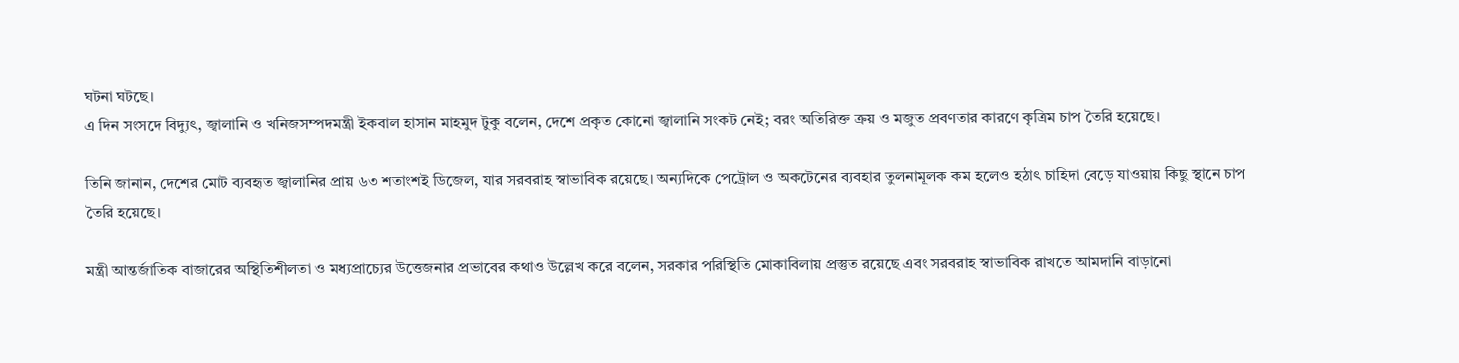ঘটনা ঘটছে।
এ দিন সংসদে বিদ্যুৎ, জ্বালানি ও খনিজসম্পদমন্ত্রী ইকবাল হাসান মাহমুদ টুকু বলেন, দেশে প্রকৃত কোনো জ্বালানি সংকট নেই; বরং অতিরিক্ত ক্রয় ও মজুত প্রবণতার কারণে কৃত্রিম চাপ তৈরি হয়েছে।

তিনি জানান, দেশের মোট ব্যবহৃত জ্বালানির প্রায় ৬৩ শতাংশই ডিজেল, যার সরবরাহ স্বাভাবিক রয়েছে। অন্যদিকে পেট্রোল ও অকটেনের ব্যবহার তুলনামূলক কম হলেও হঠাৎ চাহিদা বেড়ে যাওয়ায় কিছু স্থানে চাপ তৈরি হয়েছে।

মন্ত্রী আন্তর্জাতিক বাজারের অস্থিতিশীলতা ও মধ্যপ্রাচ্যের উত্তেজনার প্রভাবের কথাও উল্লেখ করে বলেন, সরকার পরিস্থিতি মোকাবিলায় প্রস্তুত রয়েছে এবং সরবরাহ স্বাভাবিক রাখতে আমদানি বাড়ানো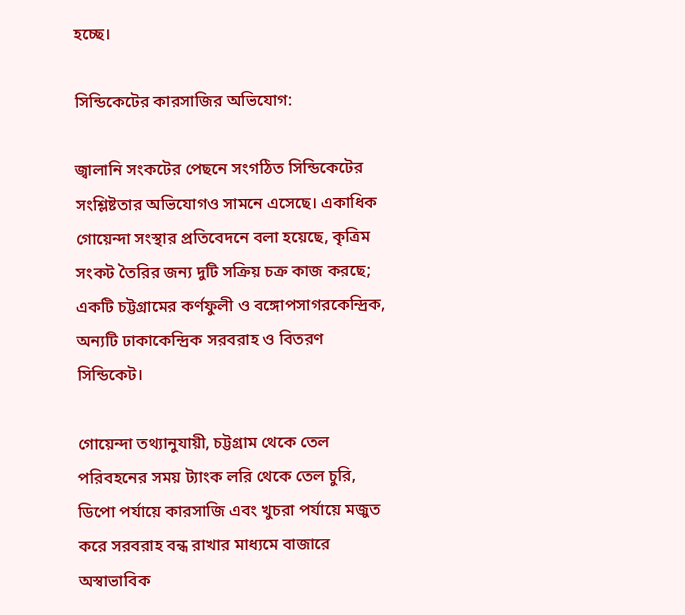হচ্ছে।

সিন্ডিকেটের কারসাজির অভিযোগ:

জ্বালানি সংকটের পেছনে সংগঠিত সিন্ডিকেটের সংশ্লিষ্টতার অভিযোগও সামনে এসেছে। একাধিক গোয়েন্দা সংস্থার প্রতিবেদনে বলা হয়েছে, কৃত্রিম সংকট তৈরির জন্য দুটি সক্রিয় চক্র কাজ করছে; একটি চট্টগ্রামের কর্ণফুলী ও বঙ্গোপসাগরকেন্দ্রিক, অন্যটি ঢাকাকেন্দ্রিক সরবরাহ ও বিতরণ সিন্ডিকেট।

গোয়েন্দা তথ্যানুযায়ী, চট্টগ্রাম থেকে তেল পরিবহনের সময় ট্যাংক লরি থেকে তেল চুরি, ডিপো পর্যায়ে কারসাজি এবং খুচরা পর্যায়ে মজুত করে সরবরাহ বন্ধ রাখার মাধ্যমে বাজারে অস্বাভাবিক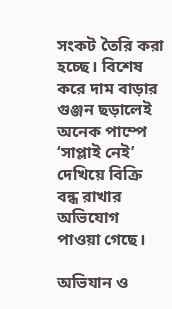সংকট তৈরি করা হচ্ছে। বিশেষ করে দাম বাড়ার গুঞ্জন ছড়ালেই অনেক পাম্পে ‘সাপ্লাই নেই’ দেখিয়ে বিক্রি বন্ধ রাখার অভিযোগ পাওয়া গেছে।

অভিযান ও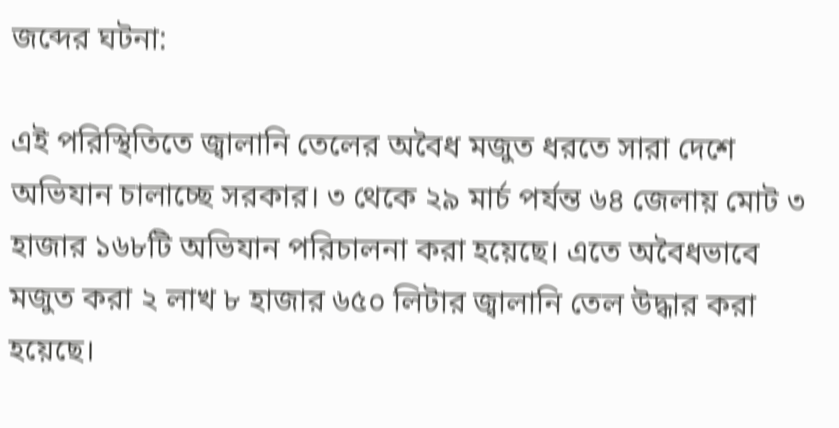জব্দের ঘটনা:

এই পরিস্থিতিতে জ্বালানি তেলের অবৈধ মজুত ধরতে সারা দেশে অভিযান চালাচ্ছে সরকার। ৩ থেকে ২৯ মার্চ পর্যন্ত ৬৪ জেলায় মোট ৩ হাজার ১৬৮টি অভিযান পরিচালনা করা হয়েছে। এতে অবৈধভাবে মজুত করা ২ লাখ ৮ হাজার ৬৫০ লিটার জ্বালানি তেল উদ্ধার করা হয়েছে।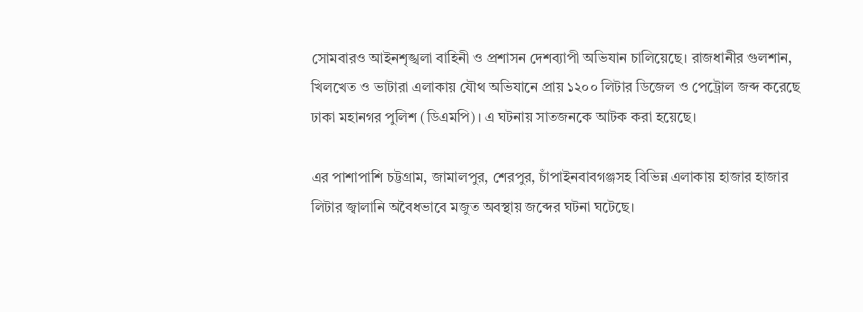সোমবারও আইনশৃঙ্খলা বাহিনী ও প্রশাসন দেশব্যাপী অভিযান চালিয়েছে। রাজধানীর গুলশান, খিলখেত ও ভাটারা এলাকায় যৌথ অভিযানে প্রায় ১২০০ লিটার ডিজেল ও পেট্রোল জব্দ করেছে ঢাকা মহানগর পুলিশ (ডিএমপি)। এ ঘটনায় সাতজনকে আটক করা হয়েছে।

এর পাশাপাশি চট্টগ্রাম, জামালপুর, শেরপুর, চাঁপাইনবাবগঞ্জসহ বিভিন্ন এলাকায় হাজার হাজার লিটার জ্বালানি অবৈধভাবে মজুত অবস্থায় জব্দের ঘটনা ঘটেছে।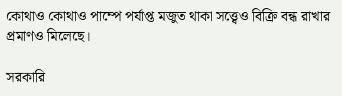কোথাও কোথাও পাম্পে পর্যাপ্ত মজুত থাকা সত্ত্বেও বিক্রি বন্ধ রাখার প্রমাণও মিলেছে।

সরকারি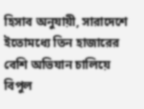হিসাব অনুযায়ী, সারাদেশে ইতোমধ্যে তিন হাজারের বেশি অভিযান চালিয়ে বিপুল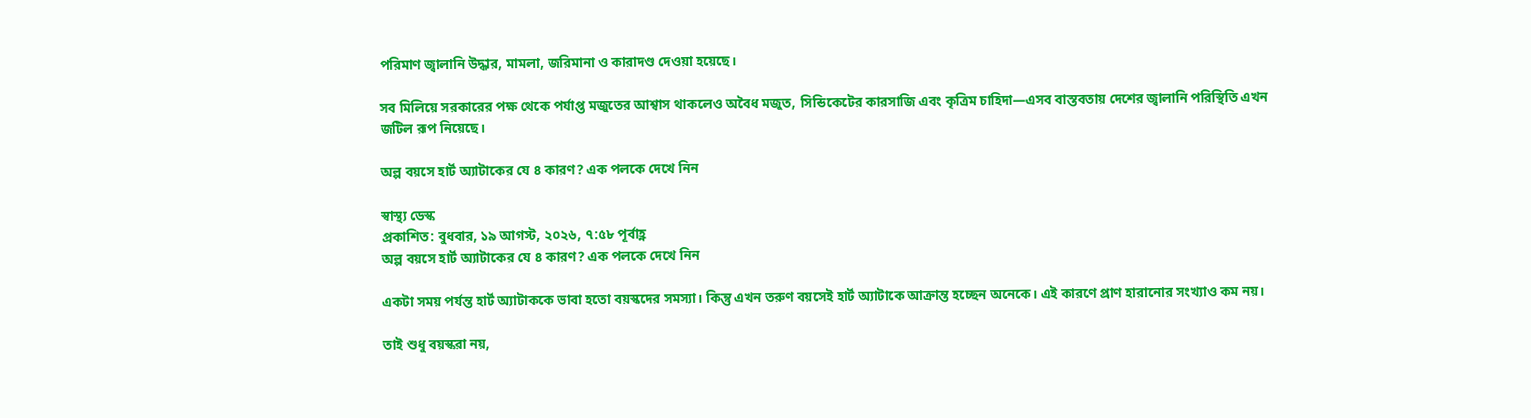পরিমাণ জ্বালানি উদ্ধার, মামলা, জরিমানা ও কারাদণ্ড দেওয়া হয়েছে।

সব মিলিয়ে সরকারের পক্ষ থেকে পর্যাপ্ত মজুতের আশ্বাস থাকলেও অবৈধ মজুত, সিন্ডিকেটের কারসাজি এবং কৃত্রিম চাহিদা—এসব বাস্তবতায় দেশের জ্বালানি পরিস্থিতি এখন জটিল রূপ নিয়েছে।

অল্প বয়সে হার্ট অ্যাটাকের যে ৪ কারণ? এক পলকে দেখে নিন

স্বাস্থ্য ডেস্ক
প্রকাশিত: বুধবার, ১৯ আগস্ট, ২০২৬, ৭:৫৮ পূর্বাহ্ণ
অল্প বয়সে হার্ট অ্যাটাকের যে ৪ কারণ? এক পলকে দেখে নিন

একটা সময় পর্যন্ত হার্ট অ্যাটাককে ভাবা হতো বয়স্কদের সমস্যা। কিন্তু এখন তরুণ বয়সেই হার্ট অ্যাটাকে আক্রান্ত হচ্ছেন অনেকে। এই কারণে প্রাণ হারানোর সংখ্যাও কম নয়।

তাই শুধু বয়স্করা নয়,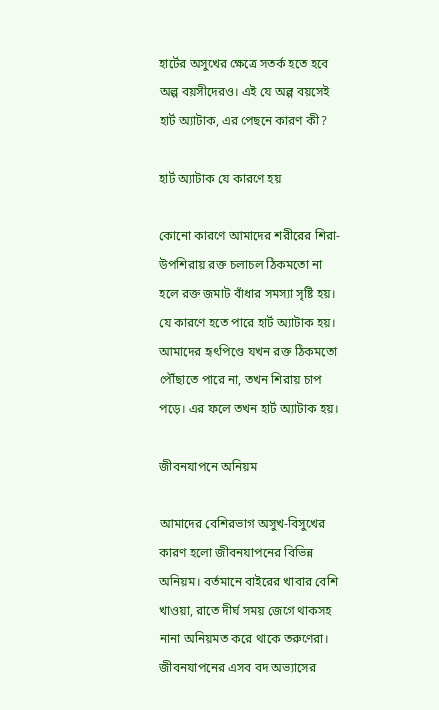হার্টের অসুখের ক্ষেত্রে সতর্ক হতে হবে অল্প বয়সীদেরও। এই যে অল্প বয়সেই হার্ট অ্যাটাক, এর পেছনে কারণ কী?

হার্ট অ্যাটাক যে কারণে হয়

কোনো কারণে আমাদের শরীরের শিরা-উপশিরায় রক্ত চলাচল ঠিকমতো না হলে রক্ত জমাট বাঁধার সমস্যা সৃষ্টি হয়। যে কারণে হতে পারে হার্ট অ্যাটাক হয়। আমাদের হৃৎপিণ্ডে যখন রক্ত ঠিকমতো পৌঁছাতে পারে না, তখন শিরায় চাপ পড়ে। এর ফলে তখন হার্ট অ্যাটাক হয়।

জীবনযাপনে অনিয়ম

আমাদের বেশিরভাগ অসুখ-বিসুখের কারণ হলো জীবনযাপনের বিভিন্ন অনিয়ম। বর্তমানে বাইরের খাবার বেশি খাওয়া, রাতে দীর্ঘ সময় জেগে থাকসহ নানা অনিয়মত করে থাকে তরুণেরা। জীবনযাপনের এসব বদ অভ্যাসের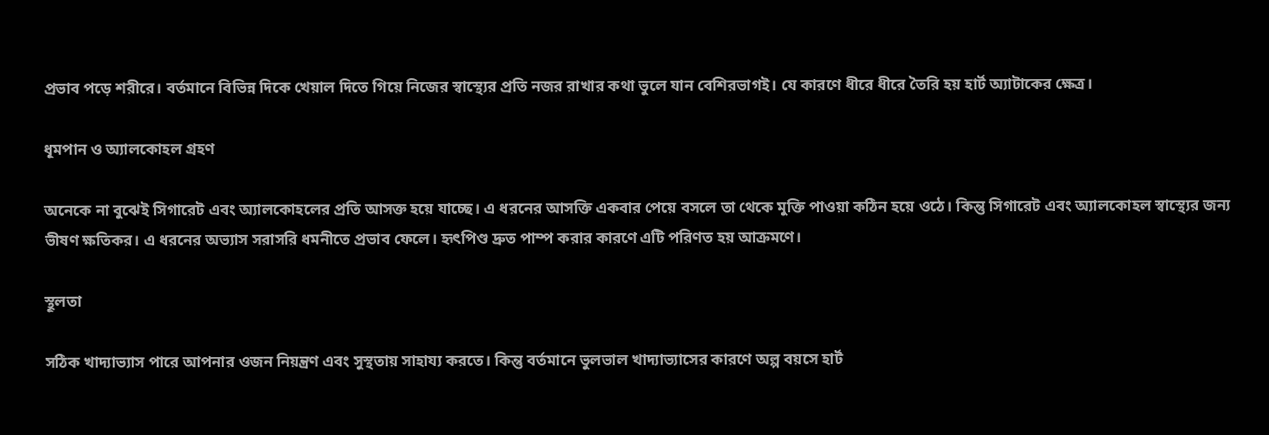প্রভাব পড়ে শরীরে। বর্তমানে বিভিন্ন দিকে খেয়াল দিতে গিয়ে নিজের স্বাস্থ্যের প্রতি নজর রাখার কথা ভুলে যান বেশিরভাগই। যে কারণে ধীরে ধীরে তৈরি হয় হার্ট অ্যাটাকের ক্ষেত্র।

ধূমপান ও অ্যালকোহল গ্রহণ

অনেকে না বুঝেই সিগারেট এবং অ্যালকোহলের প্রতি আসক্ত হয়ে যাচ্ছে। এ ধরনের আসক্তি একবার পেয়ে বসলে তা থেকে মুক্তি পাওয়া কঠিন হয়ে ওঠে। কিন্তু সিগারেট এবং অ্যালকোহল স্বাস্থ্যের জন্য ভীষণ ক্ষতিকর। এ ধরনের অভ্যাস সরাসরি ধমনীতে প্রভাব ফেলে। হৃৎপিণ্ড দ্রুত পাম্প করার কারণে এটি পরিণত হয় আক্রমণে।

স্থূলতা

সঠিক খাদ্যাভ্যাস পারে আপনার ওজন নিয়ন্ত্রণ এবং সুস্থতায় সাহায্য করতে। কিন্তু বর্তমানে ভুলভাল খাদ্যাভ্যাসের কারণে অল্প বয়সে হার্ট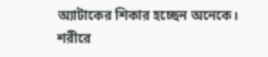অ্যাটাকের শিকার হচ্ছেন অনেকে। শরীরে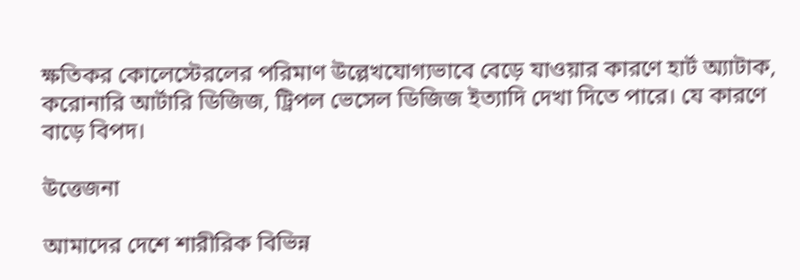ক্ষতিকর কোলেস্টেরলের পরিমাণ উল্লেখযোগ্যভাবে বেড়ে যাওয়ার কারণে হার্ট অ্যাটাক, করোনারি আর্টারি ডিজিজ, ট্রিপল ভেসেল ডিজিজ ইত্যাদি দেখা দিতে পারে। যে কারণে বাড়ে বিপদ।

উত্তেজনা

আমাদের দেশে শারীরিক বিভিন্ন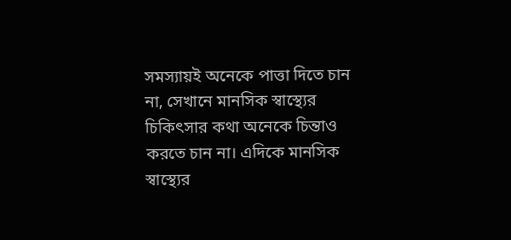সমস্যায়ই অনেকে পাত্তা দিতে চান না, সেখানে মানসিক স্বাস্থ্যের চিকিৎসার কথা অনেকে চিন্তাও করতে চান না। এদিকে মানসিক স্বাস্থ্যের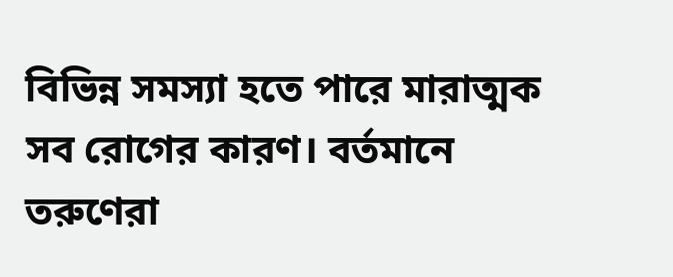বিভিন্ন সমস্যা হতে পারে মারাত্মক সব রোগের কারণ। বর্তমানে তরুণেরা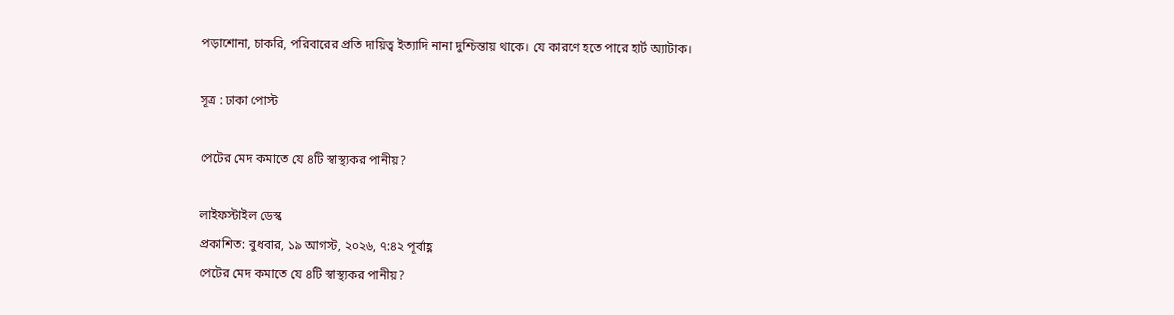পড়াশোনা, চাকরি, পরিবারের প্রতি দায়িত্ব ইত্যাদি নানা দুশ্চিন্তায় থাকে। যে কারণে হতে পারে হার্ট অ্যাটাক।

সূত্র : ঢাকা পোস্ট

পেটের মেদ কমাতে যে ৪টি স্বাস্থ্যকর পানীয়?

লাইফস্টাইল ডেস্ক
প্রকাশিত: বুধবার, ১৯ আগস্ট, ২০২৬, ৭:৪২ পূর্বাহ্ণ
পেটের মেদ কমাতে যে ৪টি স্বাস্থ্যকর পানীয়?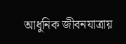আধুনিক জীবনযাত্রায়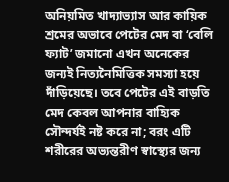অনিয়মিত খাদ্যাভ্যাস আর কায়িক শ্রমের অভাবে পেটের মেদ বা ‘বেলি ফ্যাট’ জমানো এখন অনেকের জন্যই নিত্যনৈমিত্তিক সমস্যা হয়ে দাঁড়িয়েছে। তবে পেটের এই বাড়তি মেদ কেবল আপনার বাহ্যিক সৌন্দর্যই নষ্ট করে না; বরং এটি শরীরের অভ্যন্তরীণ স্বাস্থ্যের জন্য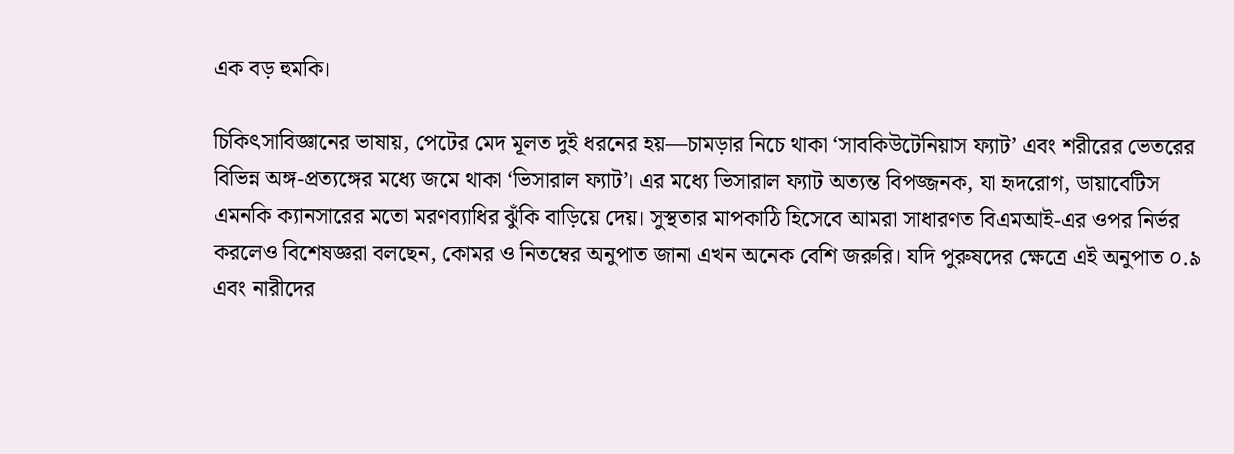এক বড় হুমকি।

চিকিৎসাবিজ্ঞানের ভাষায়, পেটের মেদ মূলত দুই ধরনের হয়—চামড়ার নিচে থাকা ‘সাবকিউটেনিয়াস ফ্যাট’ এবং শরীরের ভেতরের বিভিন্ন অঙ্গ-প্রত্যঙ্গের মধ্যে জমে থাকা ‘ভিসারাল ফ্যাট’। এর মধ্যে ভিসারাল ফ্যাট অত্যন্ত বিপজ্জনক, যা হৃদরোগ, ডায়াবেটিস এমনকি ক্যানসারের মতো মরণব্যাধির ঝুঁকি বাড়িয়ে দেয়। সুস্থতার মাপকাঠি হিসেবে আমরা সাধারণত বিএমআই-এর ওপর নির্ভর করলেও বিশেষজ্ঞরা বলছেন, কোমর ও নিতম্বের অনুপাত জানা এখন অনেক বেশি জরুরি। যদি পুরুষদের ক্ষেত্রে এই অনুপাত ০.৯ এবং নারীদের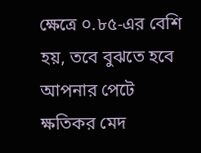ক্ষেত্রে ০.৮৫-এর বেশি হয়, তবে বুঝতে হবে আপনার পেটে ক্ষতিকর মেদ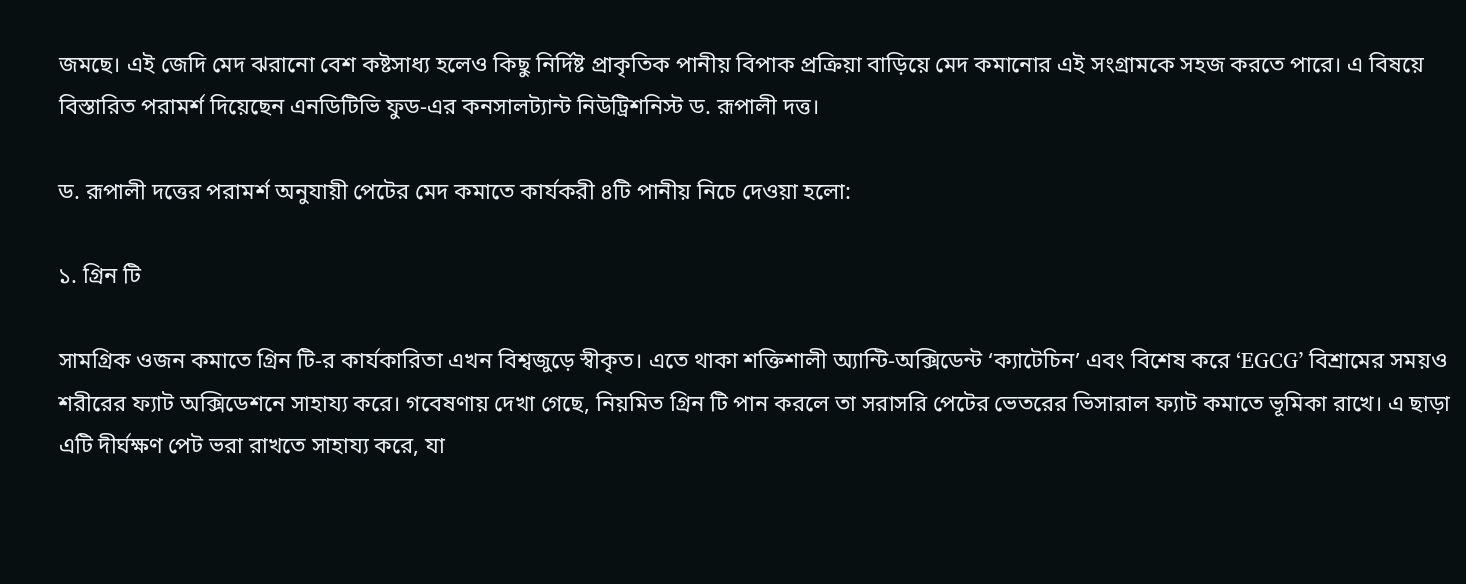জমছে। এই জেদি মেদ ঝরানো বেশ কষ্টসাধ্য হলেও কিছু নির্দিষ্ট প্রাকৃতিক পানীয় বিপাক প্রক্রিয়া বাড়িয়ে মেদ কমানোর এই সংগ্রামকে সহজ করতে পারে। এ বিষয়ে বিস্তারিত পরামর্শ দিয়েছেন এনডিটিভি ফুড-এর কনসালট্যান্ট নিউট্রিশনিস্ট ড. রূপালী দত্ত।

ড. রূপালী দত্তের পরামর্শ অনুযায়ী পেটের মেদ কমাতে কার্যকরী ৪টি পানীয় নিচে দেওয়া হলো:

১. গ্রিন টি

সামগ্রিক ওজন কমাতে গ্রিন টি-র কার্যকারিতা এখন বিশ্বজুড়ে স্বীকৃত। এতে থাকা শক্তিশালী অ্যান্টি-অক্সিডেন্ট ‘ক্যাটেচিন’ এবং বিশেষ করে ‘EGCG’ বিশ্রামের সময়ও শরীরের ফ্যাট অক্সিডেশনে সাহায্য করে। গবেষণায় দেখা গেছে, নিয়মিত গ্রিন টি পান করলে তা সরাসরি পেটের ভেতরের ভিসারাল ফ্যাট কমাতে ভূমিকা রাখে। এ ছাড়া এটি দীর্ঘক্ষণ পেট ভরা রাখতে সাহায্য করে, যা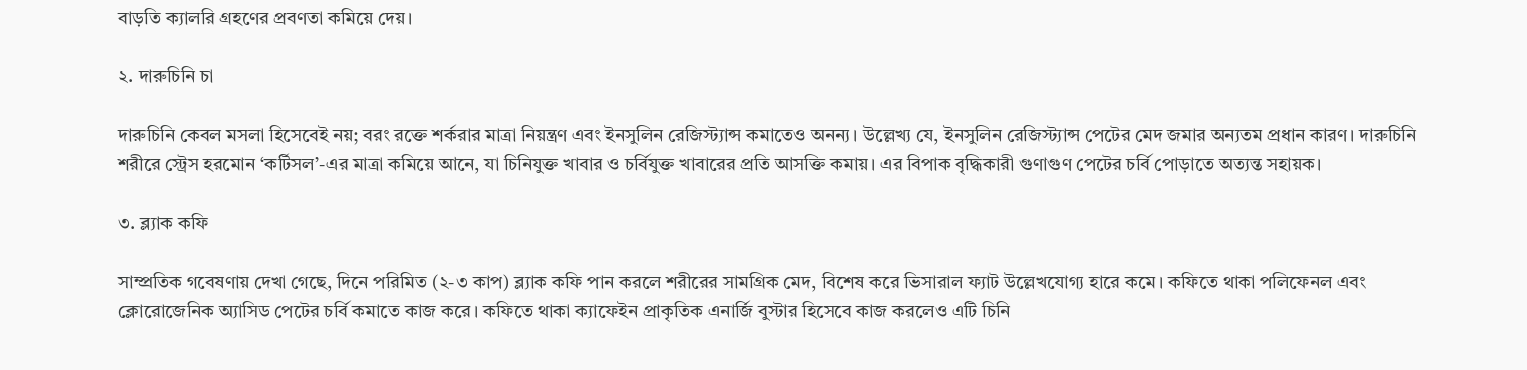বাড়তি ক্যালরি গ্রহণের প্রবণতা কমিয়ে দেয়।

২. দারুচিনি চা

দারুচিনি কেবল মসলা হিসেবেই নয়; বরং রক্তে শর্করার মাত্রা নিয়ন্ত্রণ এবং ইনসুলিন রেজিস্ট্যান্স কমাতেও অনন্য। উল্লেখ্য যে, ইনসুলিন রেজিস্ট্যান্স পেটের মেদ জমার অন্যতম প্রধান কারণ। দারুচিনি শরীরে স্ট্রেস হরমোন ‘কর্টিসল’-এর মাত্রা কমিয়ে আনে, যা চিনিযুক্ত খাবার ও চর্বিযুক্ত খাবারের প্রতি আসক্তি কমায়। এর বিপাক বৃদ্ধিকারী গুণাগুণ পেটের চর্বি পোড়াতে অত্যন্ত সহায়ক।

৩. ব্ল্যাক কফি

সাম্প্রতিক গবেষণায় দেখা গেছে, দিনে পরিমিত (২-৩ কাপ) ব্ল্যাক কফি পান করলে শরীরের সামগ্রিক মেদ, বিশেষ করে ভিসারাল ফ্যাট উল্লেখযোগ্য হারে কমে। কফিতে থাকা পলিফেনল এবং ক্লোরোজেনিক অ্যাসিড পেটের চর্বি কমাতে কাজ করে। কফিতে থাকা ক্যাফেইন প্রাকৃতিক এনার্জি বুস্টার হিসেবে কাজ করলেও এটি চিনি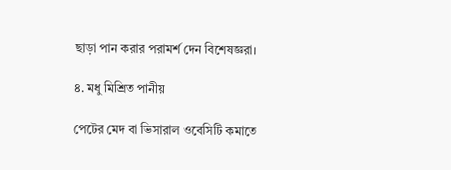ছাড়া পান করার পরামর্শ দেন বিশেষজ্ঞরা।

৪. মধু মিশ্রিত পানীয়

পেটের মেদ বা ভিসারাল ওবেসিটি কমাতে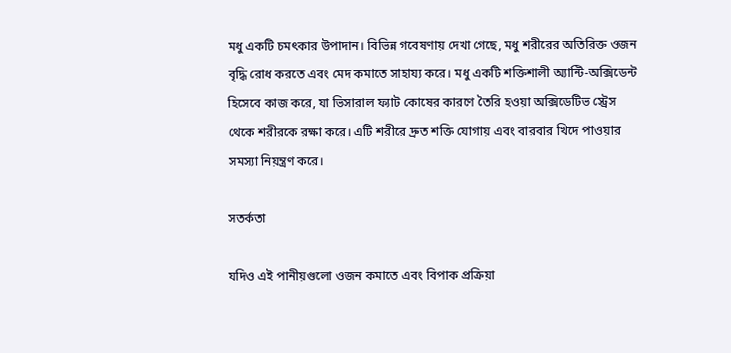মধু একটি চমৎকার উপাদান। বিভিন্ন গবেষণায় দেখা গেছে, মধু শরীরের অতিরিক্ত ওজন বৃদ্ধি রোধ করতে এবং মেদ কমাতে সাহায্য করে। মধু একটি শক্তিশালী অ্যান্টি-অক্সিডেন্ট হিসেবে কাজ করে, যা ভিসারাল ফ্যাট কোষের কারণে তৈরি হওয়া অক্সিডেটিভ স্ট্রেস থেকে শরীরকে রক্ষা করে। এটি শরীরে দ্রুত শক্তি যোগায় এবং বারবার খিদে পাওয়ার সমস্যা নিয়ন্ত্রণ করে।

সতর্কতা

যদিও এই পানীয়গুলো ওজন কমাতে এবং বিপাক প্রক্রিয়া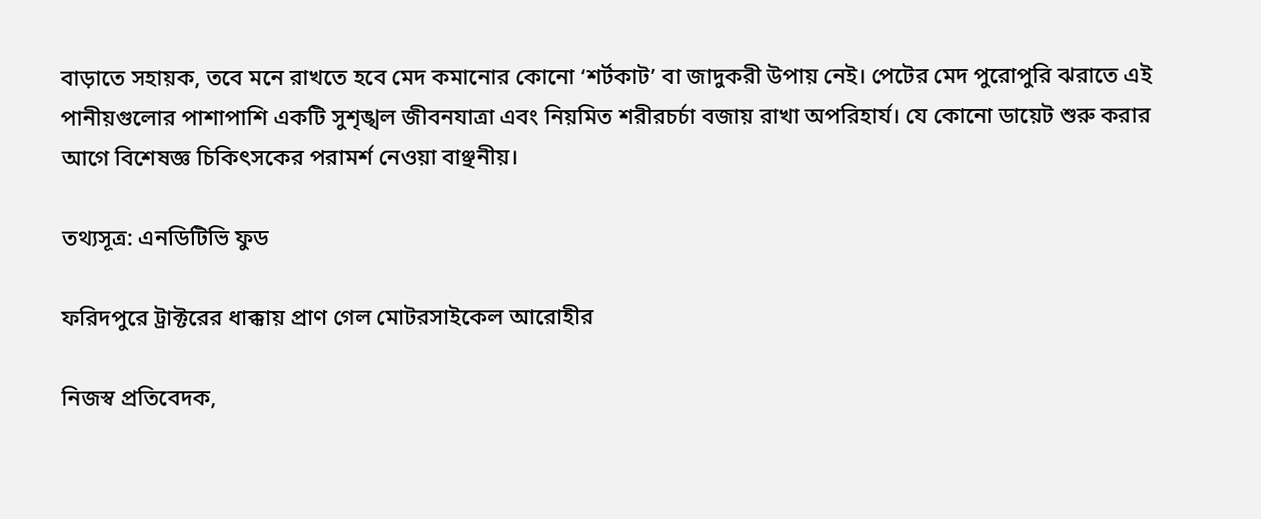বাড়াতে সহায়ক, তবে মনে রাখতে হবে মেদ কমানোর কোনো ‘শর্টকাট’ বা জাদুকরী উপায় নেই। পেটের মেদ পুরোপুরি ঝরাতে এই পানীয়গুলোর পাশাপাশি একটি সুশৃঙ্খল জীবনযাত্রা এবং নিয়মিত শরীরচর্চা বজায় রাখা অপরিহার্য। যে কোনো ডায়েট শুরু করার আগে বিশেষজ্ঞ চিকিৎসকের পরামর্শ নেওয়া বাঞ্ছনীয়।

তথ্যসূত্র: এনডিটিভি ফুড

ফরিদপুরে ট্রাক্টরের ধাক্কায় প্রাণ গেল মোটরসাইকেল আরোহীর

নিজস্ব প্রতিবেদক,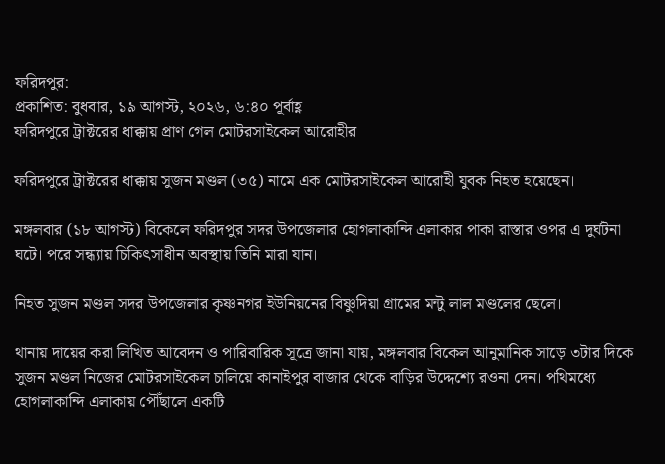ফরিদপুর:
প্রকাশিত: বুধবার, ১৯ আগস্ট, ২০২৬, ৬:৪০ পূর্বাহ্ণ
ফরিদপুরে ট্রাক্টরের ধাক্কায় প্রাণ গেল মোটরসাইকেল আরোহীর

ফরিদপুরে ট্রাক্টরের ধাক্কায় সুজন মণ্ডল (৩৫) নামে এক মোটরসাইকেল আরোহী যুবক নিহত হয়েছেন।

মঙ্গলবার (১৮ আগস্ট) বিকেলে ফরিদপুর সদর উপজেলার হোগলাকান্দি এলাকার পাকা রাস্তার ওপর এ দুর্ঘটনা ঘটে। পরে সন্ধ্যায় চিকিৎসাধীন অবস্থায় তিনি মারা যান।

নিহত সুজন মণ্ডল সদর উপজেলার কৃষ্ণনগর ইউনিয়নের বিষ্ণুদিয়া গ্রামের মন্টু লাল মণ্ডলের ছেলে।

থানায় দায়ের করা লিখিত আবেদন ও পারিবারিক সূত্রে জানা যায়, মঙ্গলবার বিকেল আনুমানিক সাড়ে ৩টার দিকে সুজন মণ্ডল নিজের মোটরসাইকেল চালিয়ে কানাইপুর বাজার থেকে বাড়ির উদ্দেশ্যে রওনা দেন। পথিমধ্যে হোগলাকান্দি এলাকায় পৌঁছালে একটি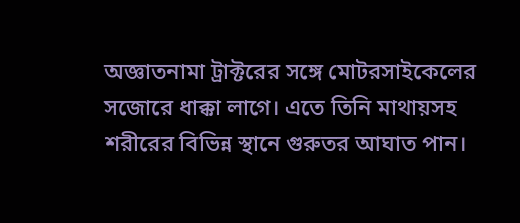অজ্ঞাতনামা ট্রাক্টরের সঙ্গে মোটরসাইকেলের সজোরে ধাক্কা লাগে। এতে তিনি মাথায়সহ শরীরের বিভিন্ন স্থানে গুরুতর আঘাত পান।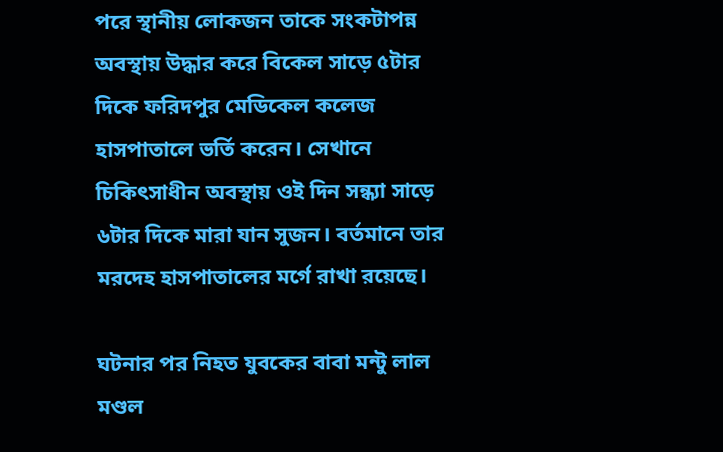পরে স্থানীয় লোকজন তাকে সংকটাপন্ন অবস্থায় উদ্ধার করে বিকেল সাড়ে ৫টার দিকে ফরিদপুর মেডিকেল কলেজ হাসপাতালে ভর্তি করেন। সেখানে চিকিৎসাধীন অবস্থায় ওই দিন সন্ধ্যা সাড়ে ৬টার দিকে মারা যান সুজন। বর্তমানে তার মরদেহ হাসপাতালের মর্গে রাখা রয়েছে।

ঘটনার পর নিহত যুবকের বাবা মন্টু লাল মণ্ডল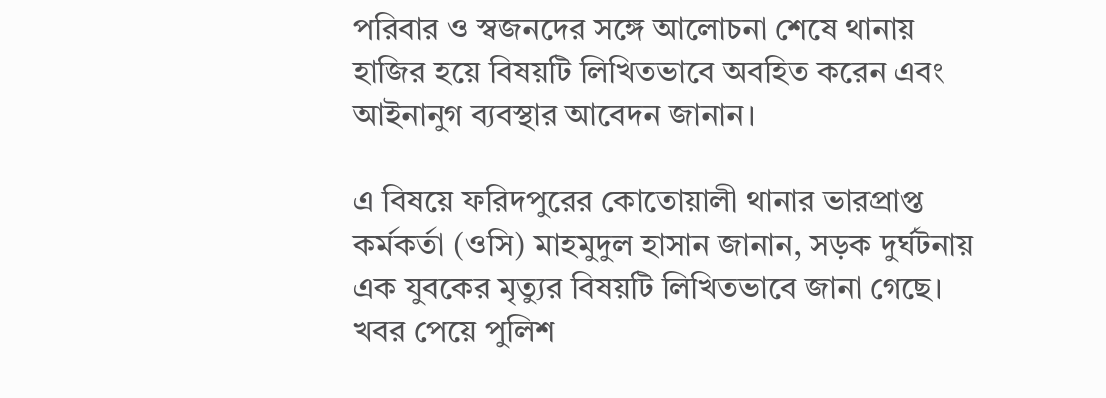পরিবার ও স্বজনদের সঙ্গে আলোচনা শেষে থানায় হাজির হয়ে বিষয়টি লিখিতভাবে অবহিত করেন এবং আইনানুগ ব্যবস্থার আবেদন জানান।

এ বিষয়ে ফরিদপুরের কোতোয়ালী থানার ভারপ্রাপ্ত কর্মকর্তা (ওসি) মাহমুদুল হাসান জানান, সড়ক দুর্ঘটনায় এক যুবকের মৃত্যুর বিষয়টি লিখিতভাবে জানা গেছে। খবর পেয়ে পুলিশ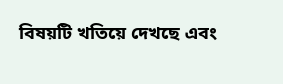বিষয়টি খতিয়ে দেখছে এবং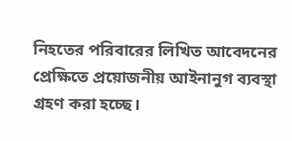নিহতের পরিবারের লিখিত আবেদনের প্রেক্ষিতে প্রয়োজনীয় আইনানুগ ব্যবস্থা গ্রহণ করা হচ্ছে।